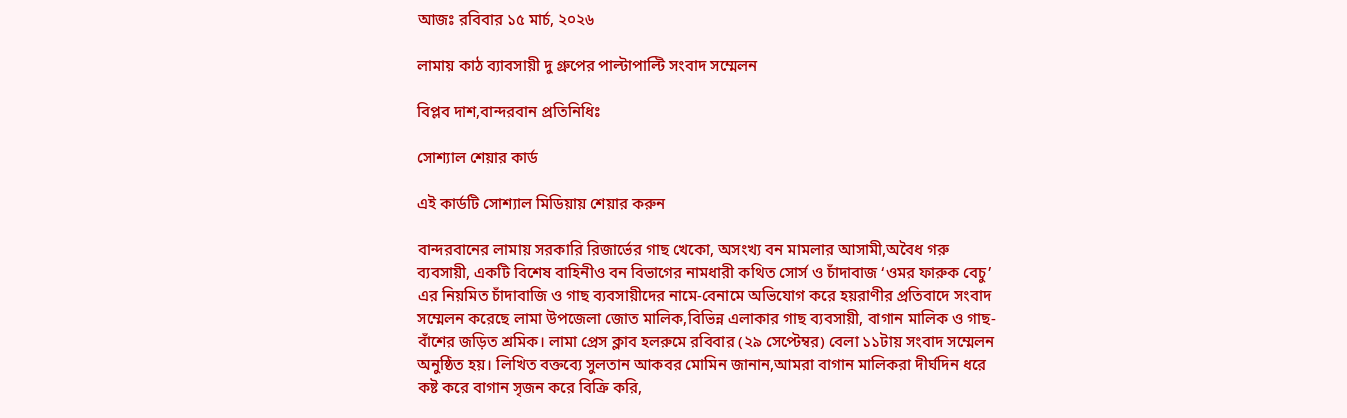আজঃ রবিবার ১৫ মার্চ, ২০২৬

লামায় কাঠ ব্যাবসায়ী দু গ্রুপের পাল্টাপাল্টি সংবাদ সম্মেলন

বিপ্লব দাশ,বান্দরবান প্রতিনিধিঃ

সোশ্যাল শেয়ার কার্ড

এই কার্ডটি সোশ্যাল মিডিয়ায় শেয়ার করুন

বান্দরবানের লামায় সরকারি রিজার্ভের গাছ খেকো, অসংখ্য বন মামলার আসামী,অবৈধ গরু ব্যবসায়ী, একটি বিশেষ বাহিনীও বন বিভাগের নামধারী কথিত সোর্স ও চাঁদাবাজ ‘ওমর ফারুক বেচু’ এর নিয়মিত চাঁদাবাজি ও গাছ ব্যবসায়ীদের নামে-বেনামে অভিযোগ করে হয়রাণীর প্রতিবাদে সংবাদ সম্মেলন করেছে লামা উপজেলা জোত মালিক,বিভিন্ন এলাকার গাছ ব্যবসায়ী, বাগান মালিক ও গাছ-বাঁশের জড়িত শ্রমিক। লামা প্রেস ক্লাব হলরুমে রবিবার (২৯ সেপ্টেম্বর) বেলা ১১টায় সংবাদ সম্মেলন অনুষ্ঠিত হয়। লিখিত বক্তব্যে সুলতান আকবর মোমিন জানান,আমরা বাগান মালিকরা দীর্ঘদিন ধরে কষ্ট করে বাগান সৃজন করে বিক্রি করি,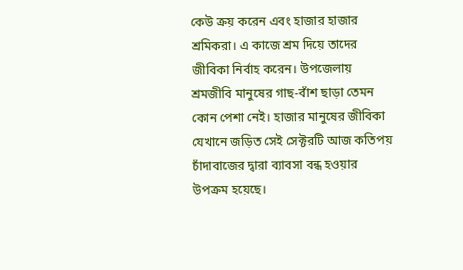কেউ ক্রয় করেন এবং হাজার হাজার শ্রমিকরা। এ কাজে শ্রম দিয়ে তাদের জীবিকা নির্বাহ করেন। উপজেলায় শ্রমজীবি মানুষের গাছ-বাঁশ ছাড়া তেমন কোন পেশা নেই। হাজার মানুষের জীবিকা যেখানে জড়িত সেই সেক্টরটি আজ কতিপয় চাঁদাবাজের দ্বারা ব্যাবসা বন্ধ হওয়ার উপক্রম হয়েছে।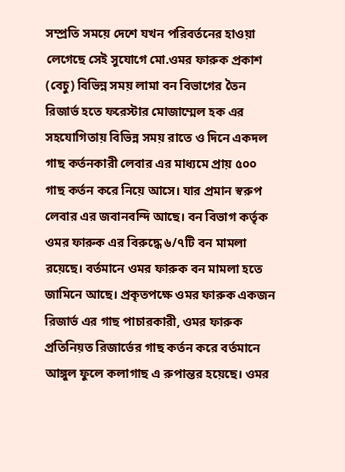সম্প্রতি সময়ে দেশে যখন পরিবর্তনের হাওয়া লেগেছে সেই সুযোগে মো.ওমর ফারুক প্রকাশ (বেচু) বিভিন্ন সময় লামা বন বিভাগের তৈন রিজার্ভ হতে ফরেস্টার মোজাম্মেল হক এর সহযোগিতায় বিভিন্ন সময় রাতে ও দিনে একদল গাছ কর্তনকারী লেবার এর মাধ্যমে প্রায় ৫০০ গাছ কর্তন করে নিয়ে আসে। যার প্রমান স্বরুপ লেবার এর জবানবন্দি আছে। বন বিভাগ কর্তৃক ওমর ফারুক এর বিরুদ্ধে ৬/৭টি বন মামলা রয়েছে। বর্তমানে ওমর ফারুক বন মামলা হতে জামিনে আছে। প্রকৃতপক্ষে ওমর ফারুক একজন রিজার্ভ এর গাছ পাচারকারী, ওমর ফারুক প্রতিনিয়ত রিজার্ভের গাছ কর্তন করে বর্তমানে আঙ্গুল ফুলে কলাগাছ এ রুপান্তর হয়েছে। ওমর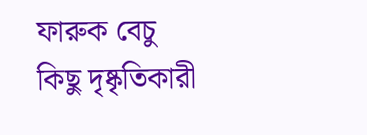ফারুক বেচু কিছু দৃষ্কৃতিকারী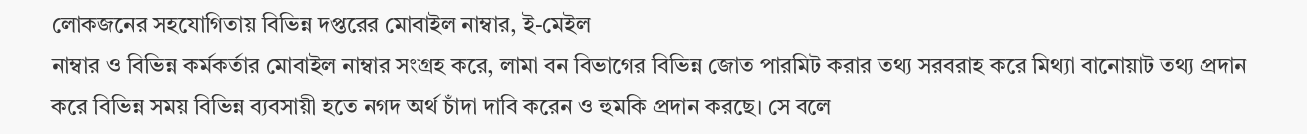লোকজনের সহযোগিতায় বিভিন্ন দপ্তরের মোবাইল নাম্বার, ই-মেইল
নাম্বার ও বিভিন্ন কর্মকর্তার মোবাইল নাম্বার সংগ্রহ করে, লামা বন বিভাগের বিভিন্ন জোত পারমিট করার তথ্য সরবরাহ করে মিথ্যা বানোয়াট তথ্য প্রদান করে বিভিন্ন সময় বিভিন্ন ব্যবসায়ী হতে নগদ অর্থ চাঁদা দাবি করেন ও হুমকি প্রদান করছে। সে বলে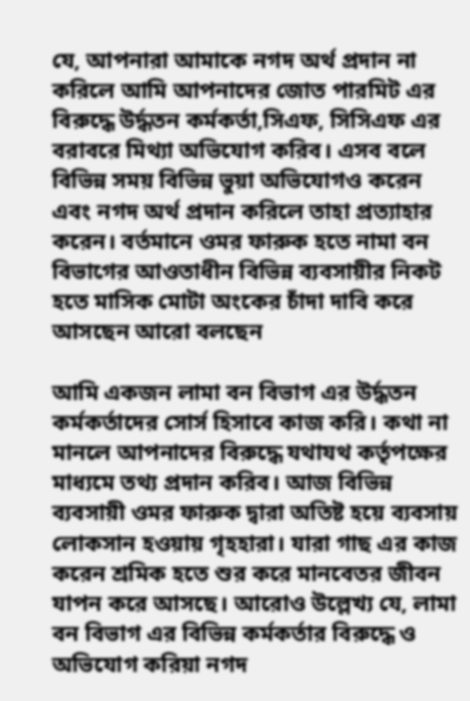যে, আপনারা আমাকে নগদ অর্থ প্রদান না করিলে আমি আপনাদের জোত পারমিট এর বিরুদ্ধে উর্দ্ধতন কর্মকর্তা,সিএফ, সিসিএফ এর বরাবরে মিথ্যা অভিযোগ করিব। এসব বলে বিভিন্ন সময় বিভিন্ন ভুয়া অভিযোগও করেন এবং নগদ অর্থ প্রদান করিলে তাহা প্রত্যাহার করেন। বর্তমানে ওমর ফারুক হতে নামা বন বিভাগের আওতাধীন বিভিন্ন ব্যবসায়ীর নিকট হতে মাসিক মোটা অংকের চাঁদা দাবি করে আসছেন আরো বলছেন

আমি একজন লামা বন বিভাগ এর উর্দ্ধতন কর্মকর্তাদের সোর্স হিসাবে কাজ করি। কথা না মানলে আপনাদের বিরুদ্ধে যথাযথ কর্তৃপক্ষের মাধ্যমে তথ্য প্রদান করিব। আজ বিভিন্ন ব্যবসায়ী ওমর ফারুক দ্বারা অতিষ্ট হয়ে ব্যবসায় লোকসান হওয়ায় গৃহহারা। যারা গাছ এর কাজ করেন শ্রমিক হতে শুর করে মানবেতর জীবন যাপন করে আসছে। আরোও উল্লেখ্য যে, লামা বন বিভাগ এর বিভিন্ন কর্মকর্তার বিরুদ্ধে ও অভিযোগ করিয়া নগদ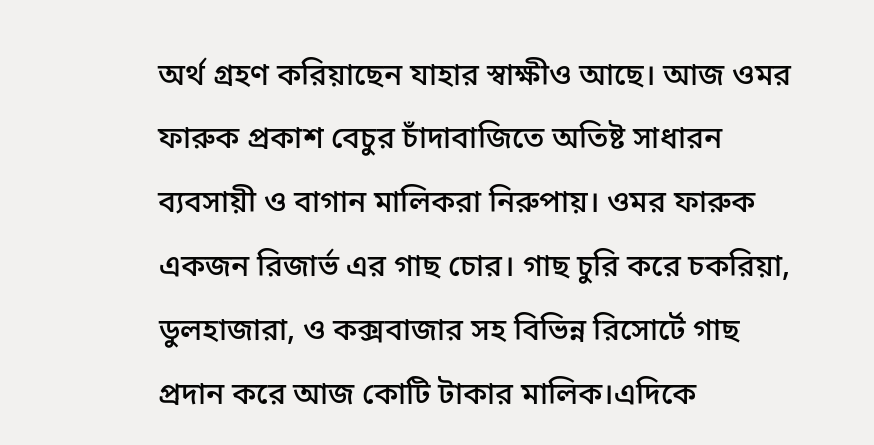অর্থ গ্রহণ করিয়াছেন যাহার স্বাক্ষীও আছে। আজ ওমর ফারুক প্রকাশ বেচুর চাঁদাবাজিতে অতিষ্ট সাধারন ব্যবসায়ী ও বাগান মালিকরা নিরুপায়। ওমর ফারুক একজন রিজার্ভ এর গাছ চোর। গাছ চুরি করে চকরিয়া, ডুলহাজারা, ও কক্সবাজার সহ বিভিন্ন রিসোর্টে গাছ প্রদান করে আজ কোটি টাকার মালিক।এদিকে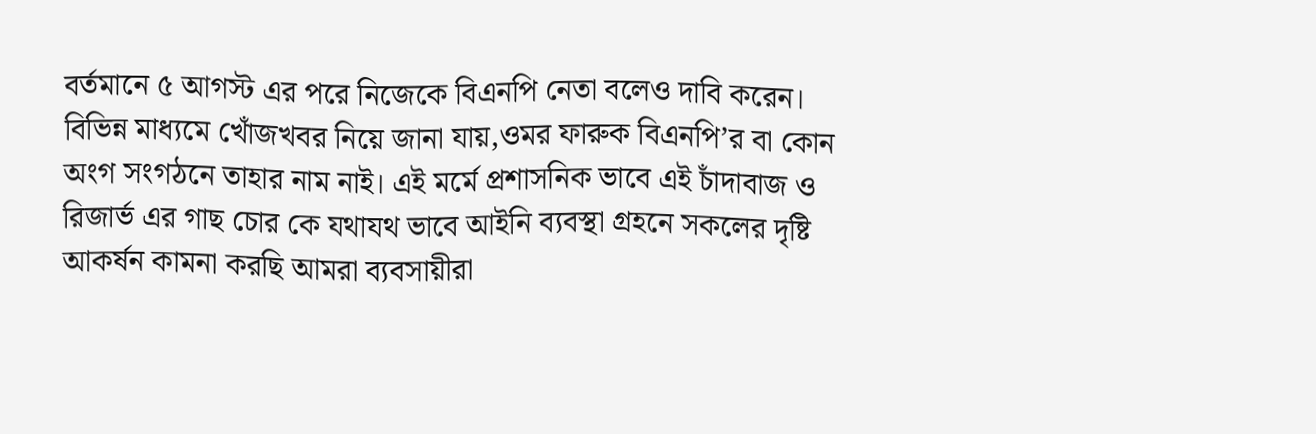বর্তমানে ৫ আগস্ট এর পরে নিজেকে বিএনপি নেতা বলেও দাবি করেন। বিভিন্ন মাধ্যমে খোঁজখবর নিয়ে জানা যায়,ওমর ফারুক বিএনপি’র বা কোন অংগ সংগঠনে তাহার নাম নাই। এই মর্মে প্রশাসনিক ভাবে এই চাঁদাবাজ ও রিজার্ভ এর গাছ চোর কে যথাযথ ভাবে আইনি ব্যবস্থা গ্রহনে সকলের দৃষ্টি আকর্ষন কামনা করছি আমরা ব্যবসায়ীরা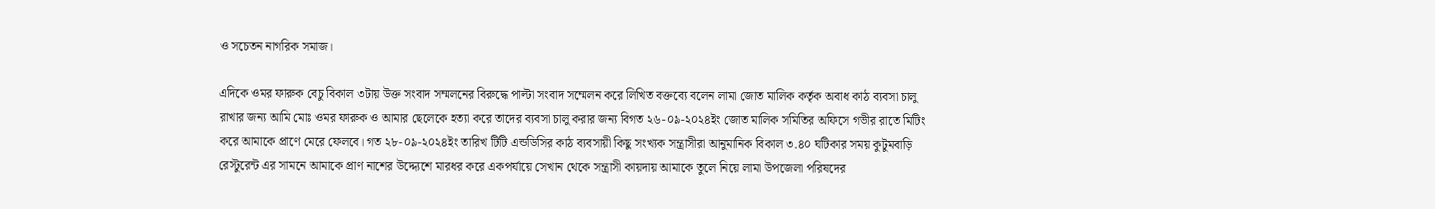ও সচেতন নাগরিক সমাজ।

এদিকে ওমর ফারুক বেচু বিকাল ৩টায় উক্ত সংবাদ সম্মলনের বিরুদ্ধে পাল্টা সংবাদ সম্মেলন করে লিখিত বক্তব্যে বলেন লামা জোত মালিক কর্তৃক অবাধ কাঠ ব্যবসা চালু রাখার জন্য আমি মোঃ ওমর ফারুক ও আমার ছেলেকে হত্যা করে তাদের ব্যবসা চালু করার জন্য বিগত ২৬-০৯-২০২৪ইং জোত মালিক সমিতির অফিসে গভীর রাতে মিটিং করে আমাকে প্রাণে মেরে ফেলবে। গত ২৮-০৯-২০২৪ইং তারিখ টিটি এন্ডডিসির কাঠ ব্যবসায়ী কিছু সংখ্যক সন্ত্রাসীরা আনুমানিক বিকাল ৩.৪০ ঘটিকার সময় কুটুমবাড়ি রেস্টুরেন্ট এর সামনে আমাকে প্রাণ নাশের উদ্দ্যেশে মারধর করে একপর্যায়ে সেখান থেকে সন্ত্রাসী কায়দায় আমাকে তুলে নিয়ে লামা উপজেলা পরিষদের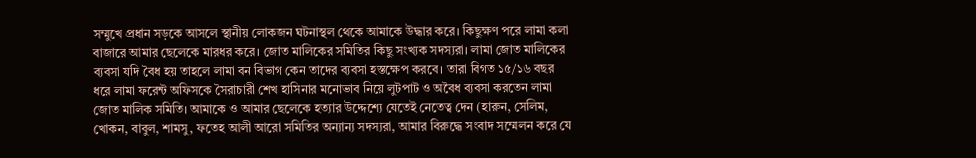সম্মুখে প্রধান সড়কে আসলে স্থানীয় লোকজন ঘটনাস্থল থেকে আমাকে উদ্ধার করে। কিছুক্ষণ পরে লামা কলা বাজারে আমার ছেলেকে মারধর করে। জোত মালিকের সমিতির কিছু সংখ্যক সদস্যরা। লামা জোত মালিকের ব্যবসা যদি বৈধ হয় তাহলে লামা বন বিভাগ কেন তাদের ব্যবসা হস্তক্ষেপ করবে। তারা বিগত ১৫/১৬ বছর ধরে লামা ফরেন্ট অফিসকে সৈরাচারী শেখ হাসিনার মনোভাব নিয়ে লুটপাট ও অবৈধ ব্যবসা করতেন লামা জোত মালিক সমিতি। আমাকে ও আমার ছেলেকে হত্যার উদ্দেশ্যে যেতেই নেতেত্ব দেন (হারুন, সেলিম, খোকন, বাবুল, শামসু, ফতেহ আলী আরো সমিতির অন্যান্য সদস্যরা, আমার বিরুদ্ধে সংবাদ সম্মেলন করে যে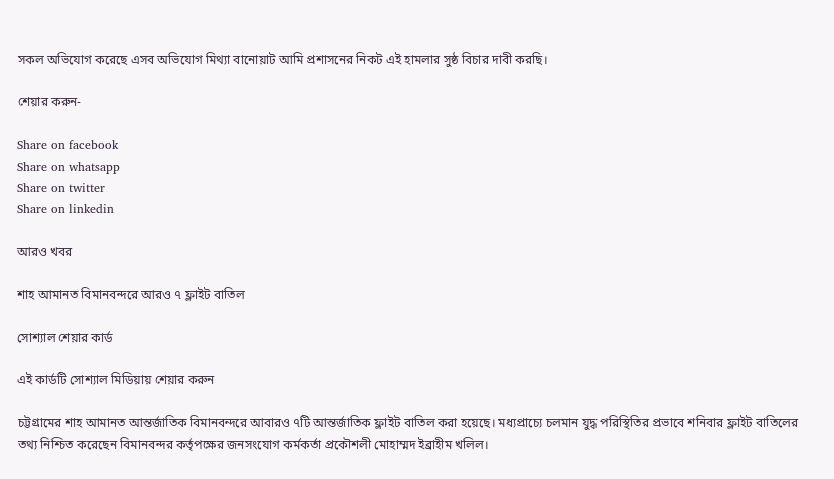সকল অভিযোগ করেছে এসব অভিযোগ মিথ্যা বানোয়াট আমি প্রশাসনের নিকট এই হামলার সুষ্ঠ বিচার দাবী করছি।

শেয়ার করুন-

Share on facebook
Share on whatsapp
Share on twitter
Share on linkedin

আরও খবর

শাহ আমানত বিমানবন্দরে আরও ৭ ফ্লাইট বাতিল

সোশ্যাল শেয়ার কার্ড

এই কার্ডটি সোশ্যাল মিডিয়ায় শেয়ার করুন

চট্টগ্রামের শাহ আমানত আন্তর্জাতিক বিমানবন্দরে আবারও ৭টি আন্তর্জাতিক ফ্লাইট বাতিল করা হয়েছে। মধ্যপ্রাচ্যে চলমান যুদ্ধ পরিস্থিতির প্রভাবে শনিবার ফ্লাইট বাতিলের তথ্য নিশ্চিত করেছেন বিমানবন্দর কর্তৃপক্ষের জনসংযোগ কর্মকর্তা প্রকৌশলী মোহাম্মদ ইব্রাহীম খলিল।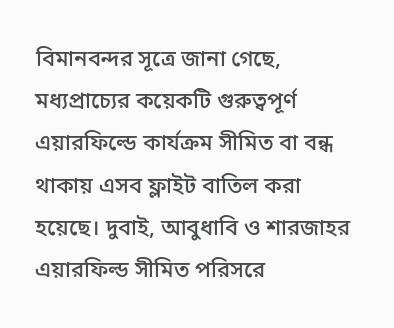বিমানবন্দর সূত্রে জানা গেছে, মধ্যপ্রাচ্যের কয়েকটি গুরুত্বপূর্ণ এয়ারফিল্ডে কার্যক্রম সীমিত বা বন্ধ থাকায় এসব ফ্লাইট বাতিল করা হয়েছে। দুবাই, আবুধাবি ও শারজাহর এয়ারফিল্ড সীমিত পরিসরে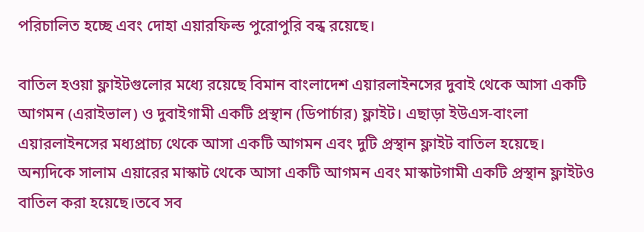পরিচালিত হচ্ছে এবং দোহা এয়ারফিল্ড পুরোপুরি বন্ধ রয়েছে।

বাতিল হওয়া ফ্লাইটগুলোর মধ্যে রয়েছে বিমান বাংলাদেশ এয়ারলাইনসের দুবাই থেকে আসা একটি আগমন (এরাইভাল) ও দুবাইগামী একটি প্রস্থান (ডিপার্চার) ফ্লাইট। এছাড়া ইউএস-বাংলা এয়ারলাইনসের মধ্যপ্রাচ্য থেকে আসা একটি আগমন এবং দুটি প্রস্থান ফ্লাইট বাতিল হয়েছে। অন্যদিকে সালাম এয়ারের মাস্কাট থেকে আসা একটি আগমন এবং মাস্কাটগামী একটি প্রস্থান ফ্লাইটও বাতিল করা হয়েছে।তবে সব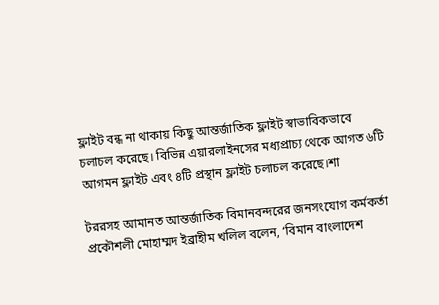ফ্লাইট বন্ধ না থাকায় কিছু আন্তর্জাতিক ফ্লাইট স্বাভাবিকভাবে চলাচল করেছে। বিভিন্ন এয়ারলাইনসের মধ্যপ্রাচ্য থেকে আগত ৬টি আগমন ফ্লাইট এবং ৪টি প্রস্থান ফ্লাইট চলাচল করেছে।শা

টররসহ আমানত আন্তর্জাতিক বিমানবন্দরের জনসংযোগ কর্মকর্তা প্রকৌশলী মোহাম্মদ ইব্রাহীম খলিল বলেন, ‘বিমান বাংলাদেশ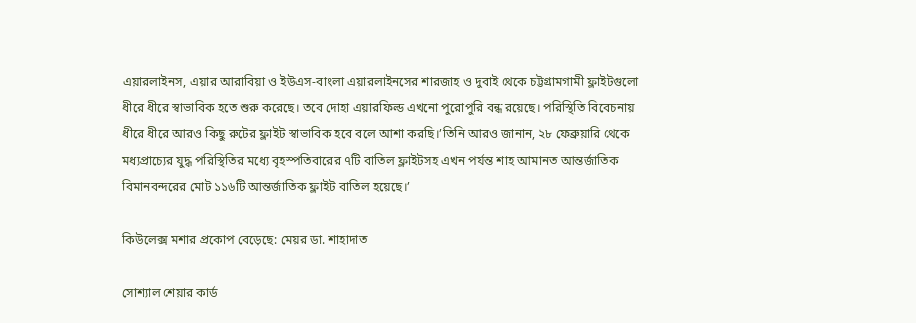এয়ারলাইনস, এয়ার আরাবিয়া ও ইউএস-বাংলা এয়ারলাইনসের শারজাহ ও দুবাই থেকে চট্টগ্রামগামী ফ্লাইটগুলো ধীরে ধীরে স্বাভাবিক হতে শুরু করেছে। তবে দোহা এয়ারফিল্ড এখনো পুরোপুরি বন্ধ রয়েছে। পরিস্থিতি বিবেচনায় ধীরে ধীরে আরও কিছু রুটের ফ্লাইট স্বাভাবিক হবে বলে আশা করছি।’তিনি আরও জানান, ২৮ ফেব্রুয়ারি থেকে মধ্যপ্রাচ্যের যুদ্ধ পরিস্থিতির মধ্যে বৃহস্পতিবারের ৭টি বাতিল ফ্লাইটসহ এখন পর্যন্ত শাহ আমানত আন্তর্জাতিক বিমানবন্দরের মোট ১১৬টি আন্তর্জাতিক ফ্লাইট বাতিল হয়েছে।’

কিউলেক্স মশার প্রকোপ বেড়েছে: মেয়র ডা. শাহাদাত

সোশ্যাল শেয়ার কার্ড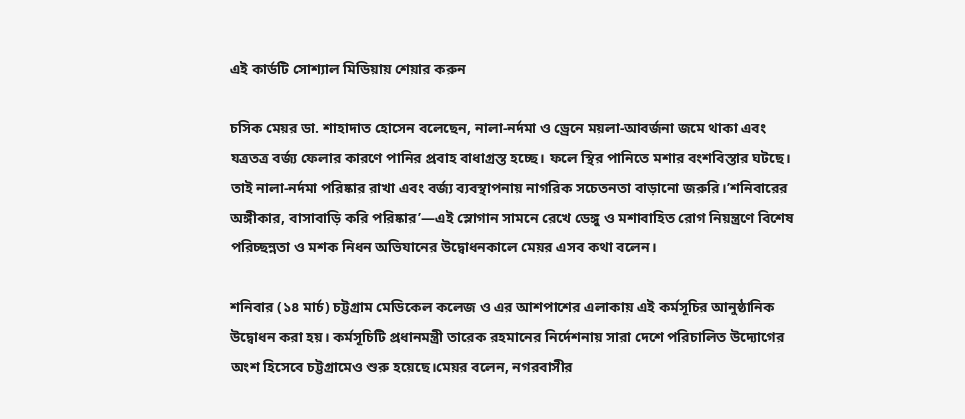এই কার্ডটি সোশ্যাল মিডিয়ায় শেয়ার করুন

চসিক মেয়র ডা. শাহাদাত হোসেন বলেছেন, নালা-নর্দমা ও ড্রেনে ময়লা-আবর্জনা জমে থাকা এবং যত্রতত্র বর্জ্য ফেলার কারণে পানির প্রবাহ বাধাগ্রস্ত হচ্ছে। ফলে স্থির পানিতে মশার বংশবিস্তার ঘটছে। তাই নালা-নর্দমা পরিষ্কার রাখা এবং বর্জ্য ব্যবস্থাপনায় নাগরিক সচেতনতা বাড়ানো জরুরি।’শনিবারের অঙ্গীকার, বাসাবাড়ি করি পরিষ্কার’—এই স্লোগান সামনে রেখে ডেঙ্গু ও মশাবাহিত রোগ নিয়ন্ত্রণে বিশেষ পরিচ্ছন্নতা ও মশক নিধন অভিযানের উদ্বোধনকালে মেয়র এসব কথা বলেন।

শনিবার (১৪ মার্চ) চট্টগ্রাম মেডিকেল কলেজ ও এর আশপাশের এলাকায় এই কর্মসূচির আনুষ্ঠানিক উদ্বোধন করা হয়। কর্মসূচিটি প্রধানমন্ত্রী তারেক রহমানের নির্দেশনায় সারা দেশে পরিচালিত উদ্যোগের অংশ হিসেবে চট্টগ্রামেও শুরু হয়েছে।মেয়র বলেন, নগরবাসীর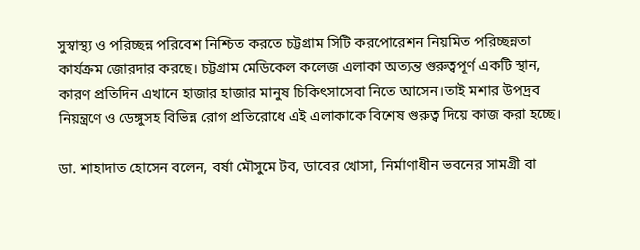সুস্বাস্থ্য ও পরিচ্ছন্ন পরিবেশ নিশ্চিত করতে চট্টগ্রাম সিটি করপোরেশন নিয়মিত পরিচ্ছন্নতা কার্যক্রম জোরদার করছে। চট্টগ্রাম মেডিকেল কলেজ এলাকা অত্যন্ত গুরুত্বপূর্ণ একটি স্থান, কারণ প্রতিদিন এখানে হাজার হাজার মানুষ চিকিৎসাসেবা নিতে আসেন।তাই মশার উপদ্রব নিয়ন্ত্রণে ও ডেঙ্গুসহ বিভিন্ন রোগ প্রতিরোধে এই এলাকাকে বিশেষ গুরুত্ব দিয়ে কাজ করা হচ্ছে।

ডা. শাহাদাত হোসেন বলেন, বর্ষা মৌসুমে টব, ডাবের খোসা, নির্মাণাধীন ভবনের সামগ্রী বা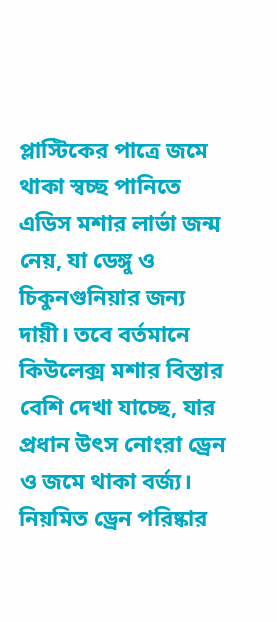প্লাস্টিকের পাত্রে জমে থাকা স্বচ্ছ পানিতে এডিস মশার লার্ভা জন্ম নেয়, যা ডেঙ্গু ও চিকুনগুনিয়ার জন্য দায়ী। তবে বর্তমানে কিউলেক্স মশার বিস্তার বেশি দেখা যাচ্ছে, যার প্রধান উৎস নোংরা ড্রেন ও জমে থাকা বর্জ্য। নিয়মিত ড্রেন পরিষ্কার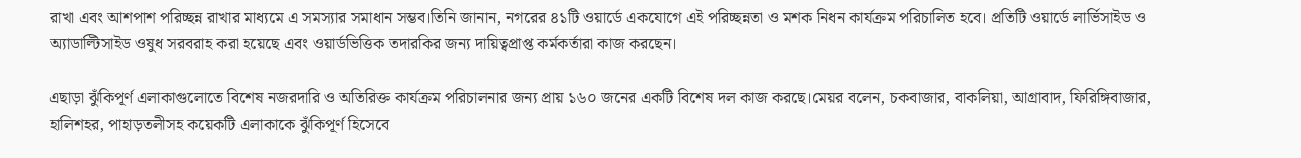রাখা এবং আশপাশ পরিচ্ছন্ন রাখার মাধ্যমে এ সমস্যার সমাধান সম্ভব।তিনি জানান, নগরের ৪১টি ওয়ার্ডে একযোগে এই পরিচ্ছন্নতা ও মশক নিধন কার্যক্রম পরিচালিত হবে। প্রতিটি ওয়ার্ডে লার্ভিসাইড ও অ্যাডাল্টিসাইড ওষুধ সরবরাহ করা হয়েছে এবং ওয়ার্ডভিত্তিক তদারকির জন্য দায়িত্বপ্রাপ্ত কর্মকর্তারা কাজ করছেন।

এছাড়া ঝুঁকিপূর্ণ এলাকাগুলোতে বিশেষ নজরদারি ও অতিরিক্ত কার্যক্রম পরিচালনার জন্য প্রায় ১৬০ জনের একটি বিশেষ দল কাজ করছে।মেয়র বলেন, চকবাজার, বাকলিয়া, আগ্রাবাদ, ফিরিঙ্গিবাজার, হালিশহর, পাহাড়তলীসহ কয়েকটি এলাকাকে ঝুঁকিপূর্ণ হিসেবে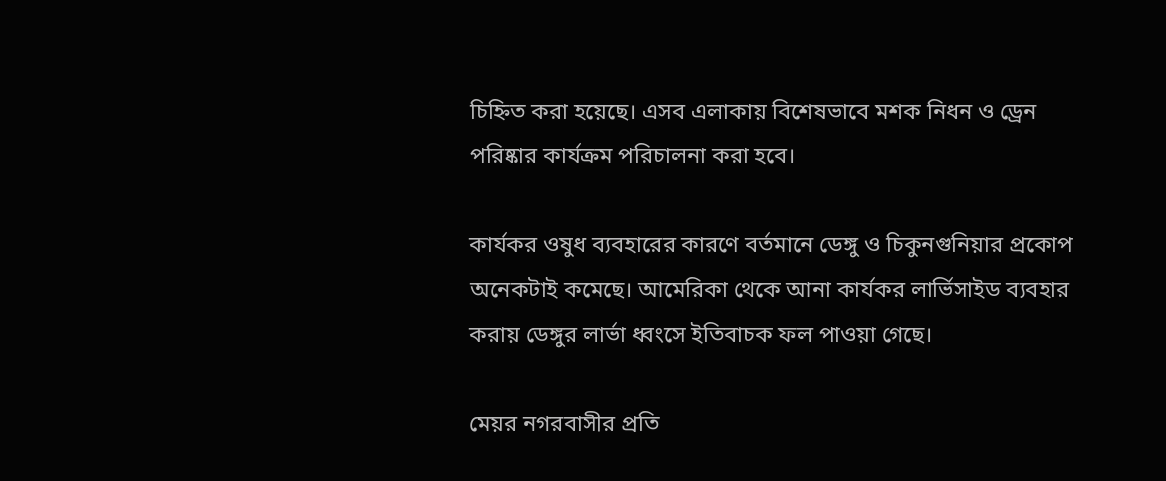চিহ্নিত করা হয়েছে। এসব এলাকায় বিশেষভাবে মশক নিধন ও ড্রেন পরিষ্কার কার্যক্রম পরিচালনা করা হবে।

কার্যকর ওষুধ ব্যবহারের কারণে বর্তমানে ডেঙ্গু ও চিকুনগুনিয়ার প্রকোপ অনেকটাই কমেছে। আমেরিকা থেকে আনা কার্যকর লার্ভিসাইড ব্যবহার করায় ডেঙ্গুর লার্ভা ধ্বংসে ইতিবাচক ফল পাওয়া গেছে।

মেয়র নগরবাসীর প্রতি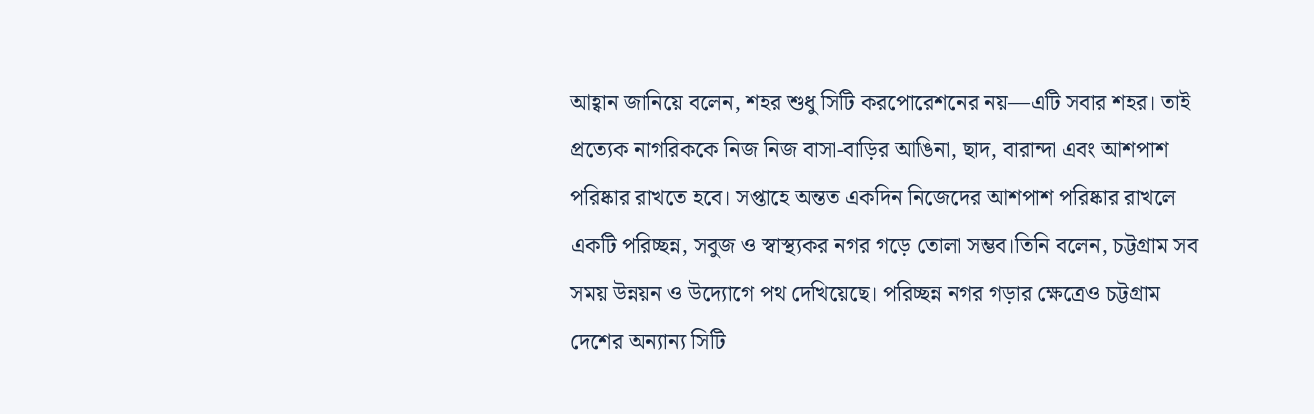আহ্বান জানিয়ে বলেন, শহর শুধু সিটি করপোরেশনের নয়—এটি সবার শহর। তাই প্রত্যেক নাগরিককে নিজ নিজ বাসা-বাড়ির আঙিনা, ছাদ, বারান্দা এবং আশপাশ পরিষ্কার রাখতে হবে। সপ্তাহে অন্তত একদিন নিজেদের আশপাশ পরিষ্কার রাখলে একটি পরিচ্ছন্ন, সবুজ ও স্বাস্থ্যকর নগর গড়ে তোলা সম্ভব।তিনি বলেন, চট্টগ্রাম সব সময় উন্নয়ন ও উদ্যোগে পথ দেখিয়েছে। পরিচ্ছন্ন নগর গড়ার ক্ষেত্রেও চট্টগ্রাম দেশের অন্যান্য সিটি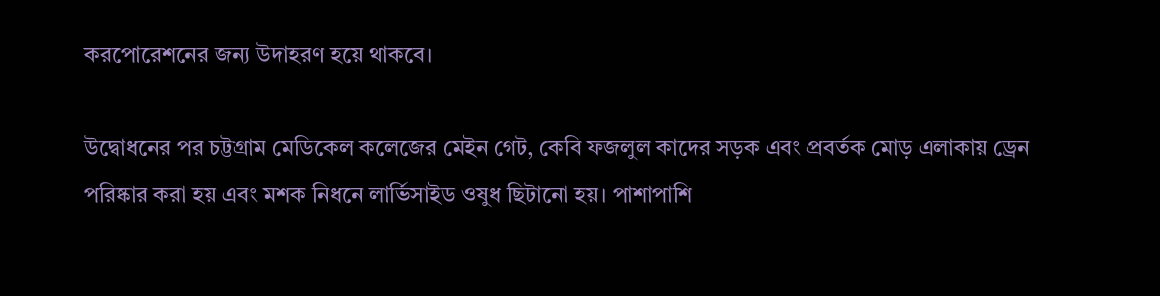করপোরেশনের জন্য উদাহরণ হয়ে থাকবে।

উদ্বোধনের পর চট্টগ্রাম মেডিকেল কলেজের মেইন গেট, কেবি ফজলুল কাদের সড়ক এবং প্রবর্তক মোড় এলাকায় ড্রেন পরিষ্কার করা হয় এবং মশক নিধনে লার্ভিসাইড ওষুধ ছিটানো হয়। পাশাপাশি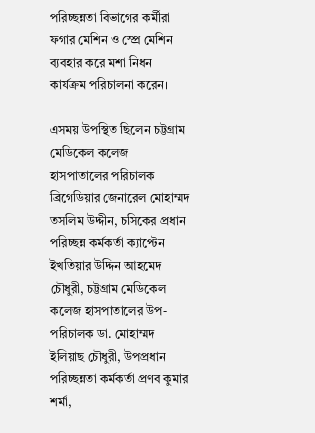পরিচ্ছন্নতা বিভাগের কর্মীরা ফগার মেশিন ও স্প্রে মেশিন ব্যবহার করে মশা নিধন কার্যক্রম পরিচালনা করেন।

এসময় উপস্থিত ছিলেন চট্টগ্রাম মেডিকেল কলেজ হাসপাতালের পরিচালক ব্রিগেডিয়ার জেনারেল মোহাম্মদ তসলিম উদ্দীন, চসিকের প্রধান পরিচ্ছন্ন কর্মকর্তা ক্যাপ্টেন ইখতিয়ার উদ্দিন আহমেদ চৌধুরী, চট্টগ্রাম মেডিকেল কলেজ হাসপাতালের উপ-পরিচালক ডা. মোহাম্মদ ইলিয়াছ চৌধুরী, উপপ্রধান পরিচ্ছন্নতা কর্মকর্তা প্রণব কুমার শর্মা,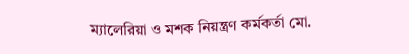ম্যালেরিয়া ও মশক নিয়ন্ত্রণ কর্মকর্তা মো.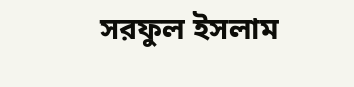সরফুল ইসলাম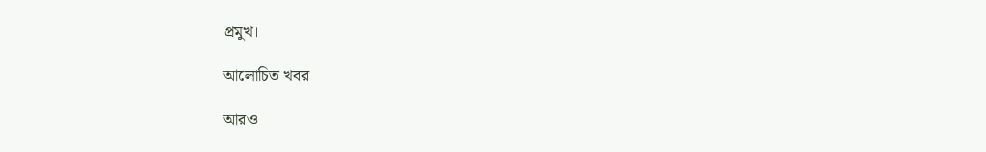প্রমুখ।

আলোচিত খবর

আরও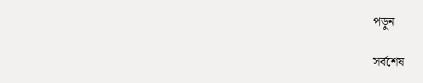পড়ুন

সর্বশেষ